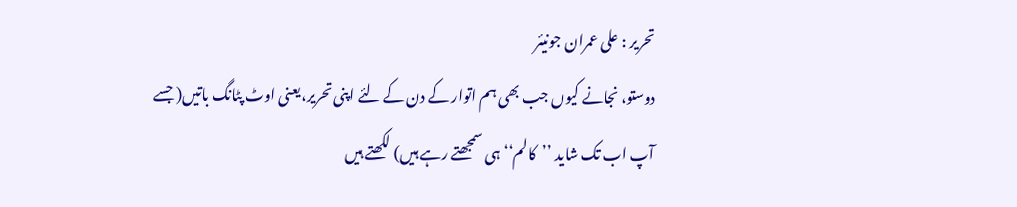تحریر : علی عمران جونیئر
دوستو، نجانے کیوں جب بھی ہم اتوار کے دن کے لئے اپنی تحریر،یعنی اوٹ پٹانگ باتیں( جسے آپ اب تک شاید ’’کالم‘‘ ہی سمجھتے رہے ہیں) لکھتے ہیں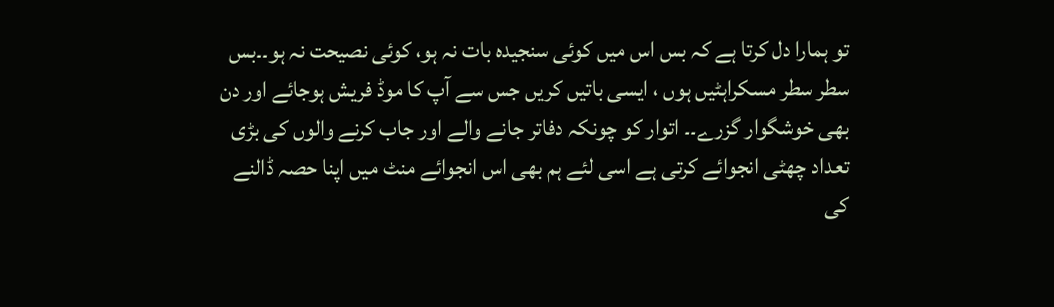تو ہمارا دل کرتا ہے کہ بس اس میں کوئی سنجیدہ بات نہ ہو، کوئی نصیحت نہ ہو۔۔بس سطر سطر مسکراہٹیں ہوں ، ایسی باتیں کریں جس سے آپ کا موڈ فریش ہوجائے اور دن بھی خوشگوار گزرے۔۔ اتوار کو چونکہ دفاتر جانے والے اور جاب کرنے والوں کی بڑی تعداد چھٹی انجوائے کرتی ہے اسی لئے ہم بھی اس انجوائے منٹ میں اپنا حصہ ڈالنے کی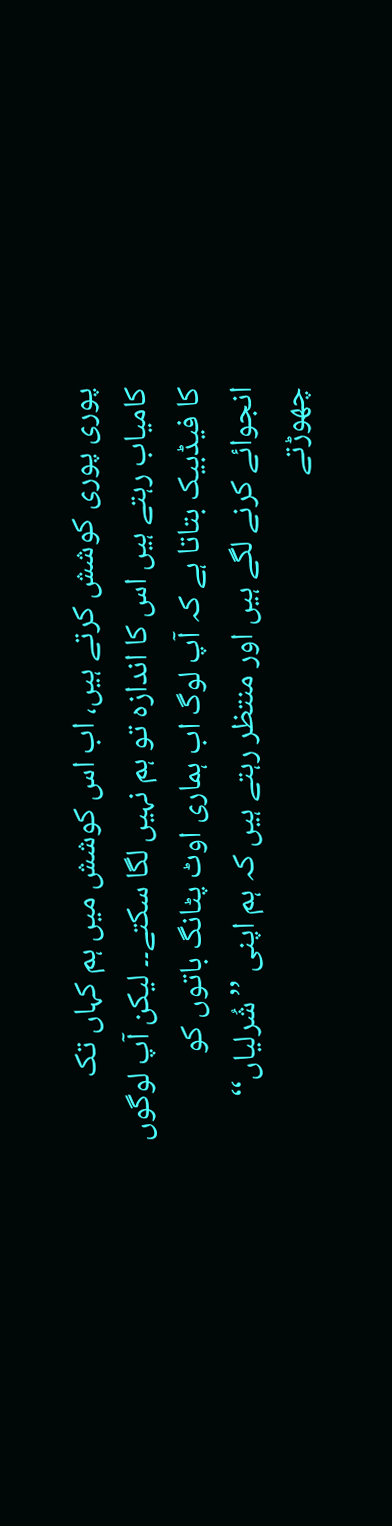پوری پوری کوشش کرتے ہیں، اب اس کوشش میں ہم کہاں تک کامیاب رہتے ہیں اس کا اندازہ تو ہم نہیں لگا سکتے۔۔ لیکن آپ لوگوں کا فیڈبیک بتاتا ہے کہ آپ لوگ اب ہماری اوٹ پٹانگ باتوں کو انجوائے کرنے لگے ہیں اور منتظر رہتے ہیں کہ ہم اپنی ’’شُرلیاں‘‘ چھوڑتے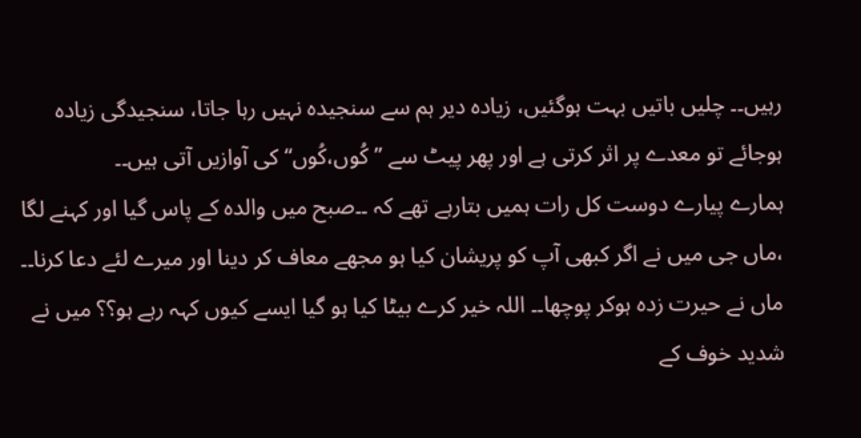رہیں۔۔ چلیں باتیں بہت ہوگئیں، زیادہ دیر ہم سے سنجیدہ نہیں رہا جاتا، سنجیدگی زیادہ ہوجائے تو معدے پر اثر کرتی ہے اور پھر پیٹ سے ’’کُوں،کُوں‘‘ کی آوازیں آتی ہیں۔۔
ہمارے پیارے دوست کل رات ہمیں بتارہے تھے کہ ۔۔صبح میں والدہ کے پاس گیا اور کہنے لگا ،ماں جی میں نے اگر کبھی آپ کو پریشان کیا ہو مجھے معاف کر دینا اور میرے لئے دعا کرنا۔۔ ماں نے حیرت زدہ ہوکر پوچھا۔۔ اللہ خیر کرے بیٹا کیا ہو گیا ایسے کیوں کہہ رہے ہو؟؟ میں نے شدید خوف کے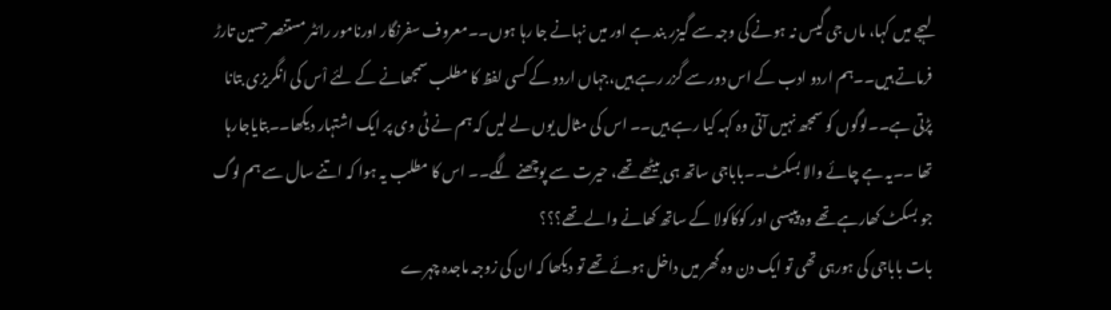لہجے میں کہا، ماں جی گیس نہ ہونے کی وجہ سے گیزر بند ہے اور میں نہانے جا رہا ہوں۔۔معروف سفرنگار اورنامور رائٹر مستنصرحسین تارڑ فرماتے ہیں۔۔ہم اردو ادب کے اس دور سے گزر رہے ہیں،جہاں اردو کے کسی لفظ کا مطلب سمجھانے کے لئے اْس کی انگریزی بتانا پڑتی ہے۔۔لوگوں کو سمجھ نہیں آتی وہ کہہ کیا رہے ہیں۔۔ اس کی مثال یوں لے لیں کہ ہم نے ٹی وی پر ایک اشتہار دیکھا۔۔بتایاجارہا تھا ۔۔یہ ہے چائے والا بسکٹ۔۔باباجی ساتھ ہی بیٹھے تھے، حیرت سے پوچھنے لگے۔۔ اس کا مطلب یہ ہوا کہ اتنے سال سے ہم لوگ جو بسکٹ کھارہے تھے وہ پیپسی اور کوکاکولا کے ساتھ کھانے والے تھے؟؟؟
بات باباجی کی ہورہی تھی تو ایک دن وہ گھر میں داخل ہوئے تھے تو دیکھا کہ ان کی زوجہ ماجدہ چہرے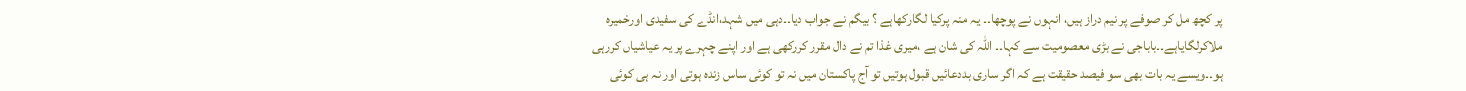پر کچھ مل کر صوفے پر نیم دراز ہیں، انہوں نے پوچھا۔۔ یہ منہ پرکیا لگارکھاہے ؟ بیگم نے جواب دیا۔۔دہی میں شہد،انڈے کی سفیدی اورخمیرہ ملاکرلگایاہے۔۔باباجی نے بڑی معصومیت سے کہا۔۔ اللہ کی شان ہے ،میری غذا تم نے دال مقرر کررکھی ہے اور اپنے چہرے پر یہ عیاشیاں کررہی ہو۔۔ویسے یہ بات بھی سو فیصد حقیقت ہے کہ اگر ساری بددعائیں قبول ہوتیں تو آج پاکستان میں نہ تو کوئی ساس زندہ ہوتی اور نہ ہی کوئی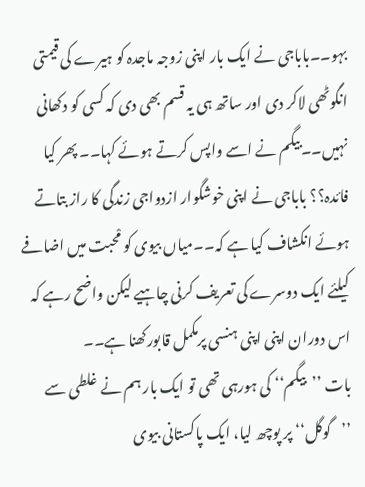بہو۔۔باباجی نے ایک بار اپنی زوجہ ماجدہ کو ہیرے کی قیمتی انگوٹھی لاکر دی اور ساتھ ہی یہ قسم بھی دی کہ کسی کو دکھانی نہیں۔۔بیگم نے اسے واپس کرتے ہوئے کہا۔۔ پھر کیا فائدہ؟؟ باباجی نے اپنی خوشگوار ازدواجی زندگی کا راز بتاتے ہوئے انکشاف کیا ہے کہ۔۔میاں بیوی کو مْحبت میں اضافے کیلئے ایک دوسرے کی تعریف کرنی چاہیے لیکن واضح رہے کہ اس دوران اپنی اپنی ہنسی پرمکمل قابورکھنا ہے۔۔
بات ’’بیگم‘‘ کی ہورہی تھی تو ایک بار ہم نے غلطی سے ’’گوگل‘‘ پر پوچھ لیا، ایک پاکستانی بیوی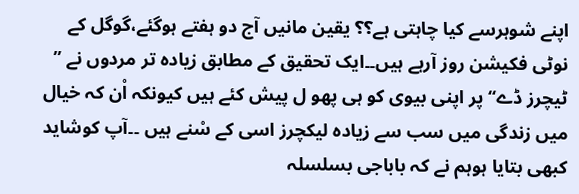اپنے شوہرسے کیا چاہتی ہے؟؟ یقین مانیں آج دو ہفتے ہوگئے،گوگل کے نوٹی فکیشن روز آرہے ہیں۔۔ایک تحقیق کے مطابق زیادہ تر مردوں نے ’’ ٹیچرز ڈے‘‘ پر اپنی بیوی کو ہی پھو ل پیش کئے ہیں کیونکہ اْن کہ خیال میں زندگی میں سب سے زیادہ لیکچرز اسی کے سْنے ہیں ۔۔آپ کوشاید کبھی بتایا ہوہم نے کہ باباجی بسلسلہ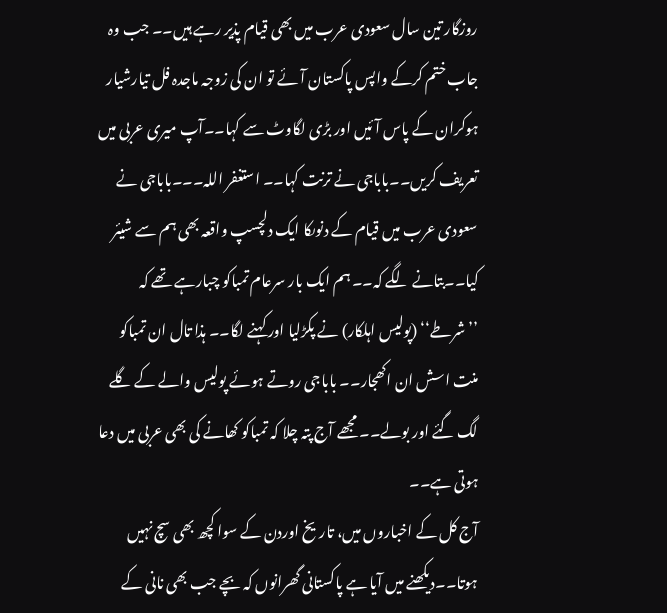روزگار تین سال سعودی عرب میں بھی قیام پذیر رہے ہیں۔۔ جب وہ جاب ختم کرکے واپس پاکستان آئے تو ان کی زوجہ ماجدہ فل تیارشیار ہوکران کے پاس آئیں اور بڑی لگاوٹ سے کہا۔۔آپ میری عربی میں تعریف کریں۔۔باباجی نے ترنت کہا۔۔ استغفر اللہ۔۔۔باباجی نے سعودی عرب میں قیام کے دنوںکا ایک دلچسپ واقعہ بھی ہم سے شیئر کیا۔۔بتانے لگے کہ۔۔ ہم ایک بار سرعام تمباکو چبارہے تھے کہ ’’شرطے‘‘ (پولیس اہلکار) نے پکڑلیا اور کہنے لگا۔۔ ہذا تال ان تمباکو منت اسش ان اکھجار۔۔ باباجی روتے ہوئے پولیس والے کے گلے لگ گئے اور بولے۔۔ مجھے آج پتہ چلا کہ تمباکو کھانے کی بھی عربی میں دعا ہوتی ہے۔۔
آج کل کے اخباروں میں، تاریخ اوردن کے سوا کچھ بھی سچ نہیں ہوتا۔۔دیکھنے میں آیا ہے پاکستانی گھرانوں کہ بچے جب بھی نانی کے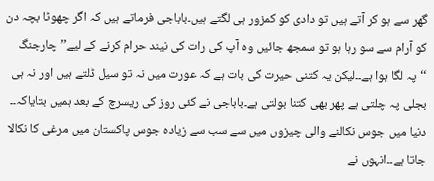گھر سے ہو کر آتے ہیں تو دادی کو کمزور ہی لگتے ہیں۔باباجی فرماتے ہیں کہ اگر چھوٹا بچہ دن کو آرام سے سو رہا ہو تو سمجھ جائیں وہ آپ کی رات کی نیند حرام کرنے کے لیے’’ چارجنگ ‘‘پہ لگا ہوا ہے۔۔لیکن یہ کتنی حیرت کی بات ہے کہ عورت میں نہ تو سیل ڈلتے ہیں اور نہ ہی بجلی پہ چلتی ہے پھر بھی کتنا بولتی ہے۔باباجی نے کئی روز کی ریسرچ کے بعد ہمیں بتایاکہ۔۔ دنیا میں جوس نکالنے والی چیزوں میں سے سب سے زیادہ جوس پاکستان میں مرغی کا نکالا جاتا ہے۔۔انہوں نے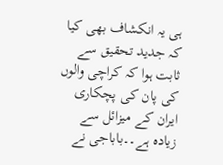ہی یہ انکشاف بھی کیا کہ جدید تحقیق سے ثابت ہوا کہ کراچی والوں کی پان کی پچکاری ایران کے میزائل سے زیادہ ہے۔۔باباجی نے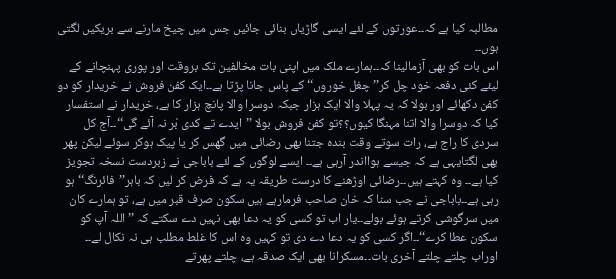مطالبہ کیا ہے کہ۔۔عورتوں کے لئے ایسی گاڑیاں بنائی جائیں جس میں چیخ مارنے سے بریکیں لگتی ہوں۔۔
اس بات کو بھی آزمالینا کہ۔۔ہمارے ملک میں اپنی بات مخالفین تک بروقت اور پوری پہنچانے کے لیئے کئی دفعہ خود چل کر’’چغل خوروں‘‘ کے پاس جانا پڑتا ہے۔۔ایک کفن فروش نے خریدار کو دو کفن دکھائے اور بولا کہ یہ پہلا والا ایک ہزار جبکہ دوسرا والا پانچ ہزار کا ہے، خریدار نے استفسار کیا کہ دوسرا والا اتنا مہنگا کیوں؟؟تو کفن فروش بولا ’’ایدے تے کدی بْر نہ آئے گی‘‘۔۔آج کل سردی کا راج ہے، رات سوتے وقت بندہ جتنا بھی رضائی میں گھس کر یا پیک ہوکر سوئے لیکن پھر بھی لگتایہی ہے کہ جیسے ہوااندر آرہی ہے۔۔ ایسے لوگوں کے لئے باباجی نے زبردست نسخہ تجویز کیا ہے۔۔ وہ کہتے ہیں۔۔رضائی اوڑھنے کا درست طریقہ یہ ہے کہ فرض کر لیں کہ باہر’’فائرنگ‘‘ ہو رہی ہے۔۔باباجی نے جب سنا کہ خان صاحب فرمارہے ہیں سکون صرف قبر میں ہے، تو ہمارے کان میں سرگوشی کرتے ہوئے بولے۔۔یار اب تو کسی کو یہ دعا بھی نہیں دے سکتے کہ ’’ اللہ آپ کو سکون عطا کرے‘‘۔۔اگر کسی کو یہ دعا دے دی تو کہیں وہ اس کا غلط مطلب ہی نہ نکال لے۔۔
اوراب چلتے چلتے آخری بات۔۔مسکرانا بھی ایک صدقہ ہے، چلتے پھرتے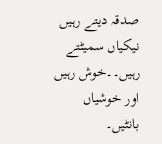صدقہ دیتے رہیں نیکیاں سمیٹتے رہیں۔۔خوش رہیں اور خوشیاں بانٹیں۔